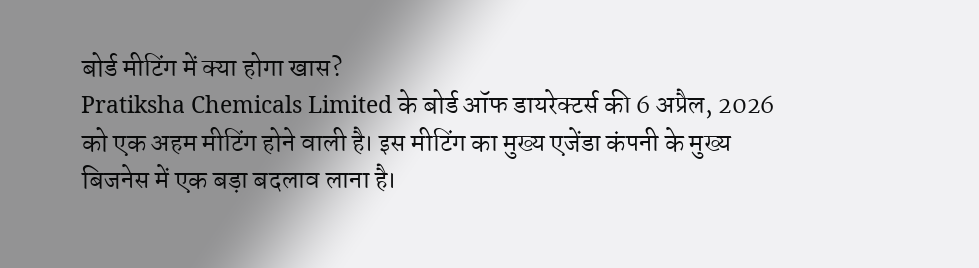बोर्ड मीटिंग में क्या होगा खास?
Pratiksha Chemicals Limited के बोर्ड ऑफ डायरेक्टर्स की 6 अप्रैल, 2026 को एक अहम मीटिंग होने वाली है। इस मीटिंग का मुख्य एजेंडा कंपनी के मुख्य बिजनेस में एक बड़ा बदलाव लाना है।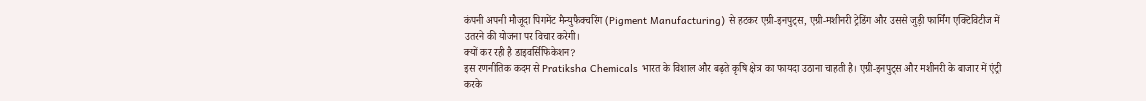कंपनी अपनी मौजूदा पिगमेंट मैन्युफैक्चरिंग (Pigment Manufacturing) से हटकर एग्री-इनपुट्स, एग्री-मशीनरी ट्रेडिंग और उससे जुड़ी फार्मिंग एक्टिविटीज में उतरने की योजना पर विचार करेगी।
क्यों कर रही है डाइवर्सिफिकेशन?
इस रणनीतिक कदम से Pratiksha Chemicals भारत के विशाल और बढ़ते कृषि क्षेत्र का फायदा उठाना चाहती है। एग्री-इनपुट्स और मशीनरी के बाजार में एंट्री करके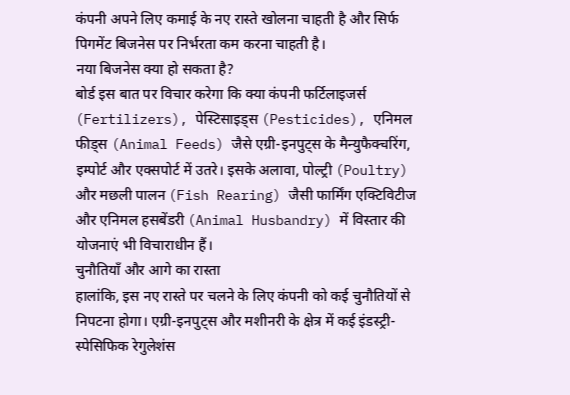कंपनी अपने लिए कमाई के नए रास्ते खोलना चाहती है और सिर्फ पिगमेंट बिजनेस पर निर्भरता कम करना चाहती है।
नया बिजनेस क्या हो सकता है?
बोर्ड इस बात पर विचार करेगा कि क्या कंपनी फर्टिलाइजर्स (Fertilizers), पेस्टिसाइड्स (Pesticides), एनिमल फीड्स (Animal Feeds) जैसे एग्री-इनपुट्स के मैन्युफैक्चरिंग, इम्पोर्ट और एक्सपोर्ट में उतरे। इसके अलावा, पोल्ट्री (Poultry) और मछली पालन (Fish Rearing) जैसी फार्मिंग एक्टिविटीज और एनिमल हसबेंडरी (Animal Husbandry) में विस्तार की योजनाएं भी विचाराधीन हैं।
चुनौतियाँ और आगे का रास्ता
हालांकि, इस नए रास्ते पर चलने के लिए कंपनी को कई चुनौतियों से निपटना होगा। एग्री-इनपुट्स और मशीनरी के क्षेत्र में कई इंडस्ट्री-स्पेसिफिक रेगुलेशंस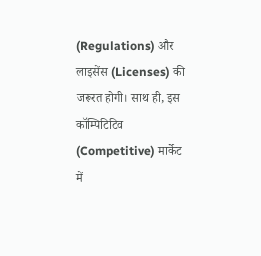(Regulations) और लाइसेंस (Licenses) की जरूरत होगी। साथ ही, इस कॉम्पिटिटिव (Competitive) मार्केट में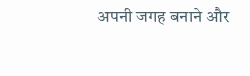अपनी जगह बनाने और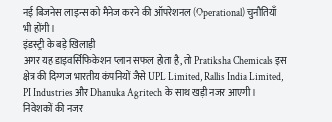नई बिजनेस लाइन्स को मैनेज करने की ऑपरेशनल (Operational) चुनौतियाँ भी होंगी।
इंडस्ट्री के बड़े खिलाड़ी
अगर यह डाइवर्सिफिकेशन प्लान सफल होता है, तो Pratiksha Chemicals इस क्षेत्र की दिग्गज भारतीय कंपनियों जैसे UPL Limited, Rallis India Limited, PI Industries और Dhanuka Agritech के साथ खड़ी नजर आएगी।
निवेशकों की नजर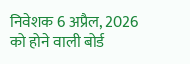निवेशक 6 अप्रैल, 2026 को होने वाली बोर्ड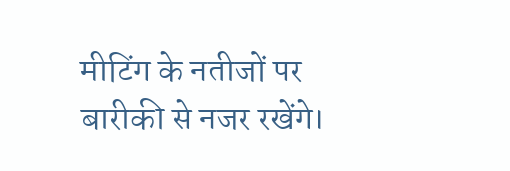मीटिंग के नतीजों पर बारीकी से नजर रखेंगे।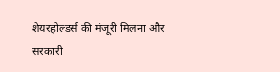शेयरहोल्डर्स की मंजूरी मिलना और सरकारी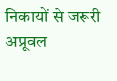निकायों से जरूरी अप्रूवल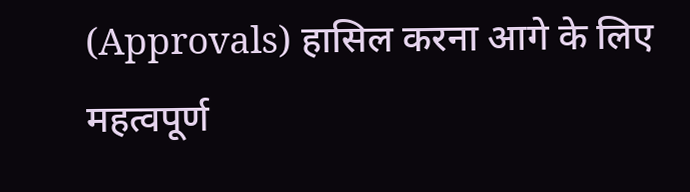(Approvals) हासिल करना आगे के लिए महत्वपूर्ण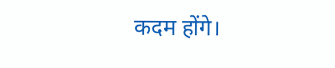कदम होंगे।